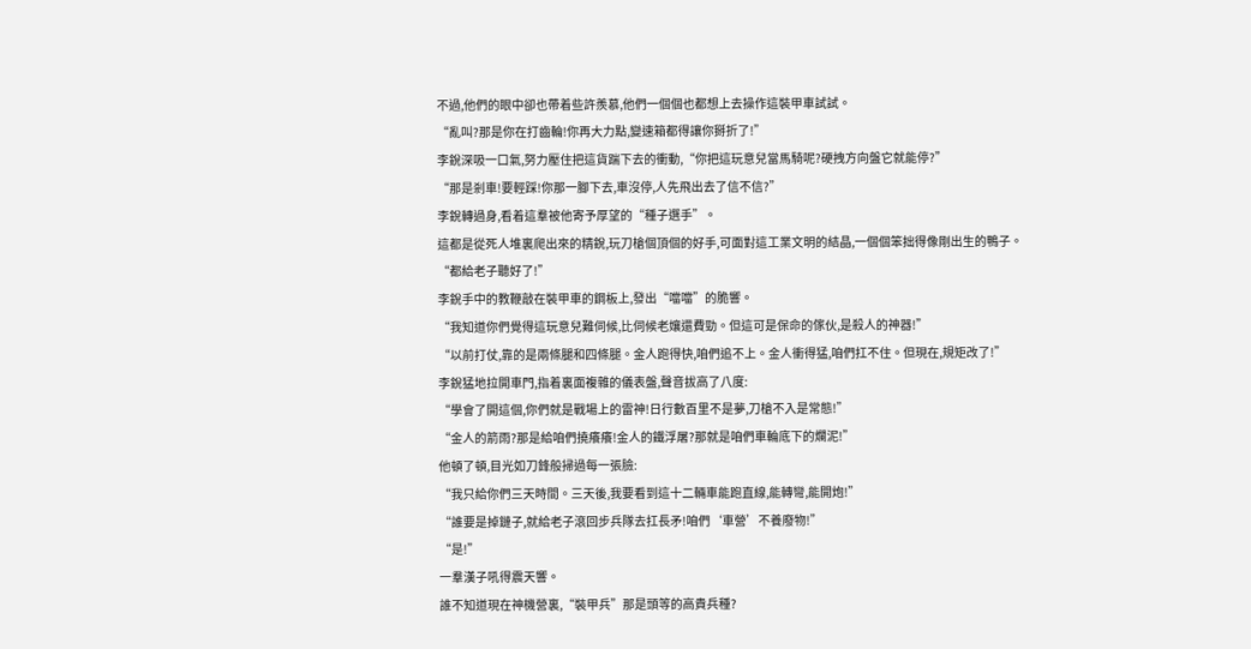不過,他們的眼中卻也帶着些許羨慕,他們一個個也都想上去操作這裝甲車試試。
“亂叫?那是你在打齒輪!你再大力點,變速箱都得讓你掰折了!”
李銳深吸一口氣,努力壓住把這貨踹下去的衝動,“你把這玩意兒當馬騎呢?硬拽方向盤它就能停?”
“那是剎車!要輕踩!你那一腳下去,車沒停,人先飛出去了信不信?”
李銳轉過身,看着這羣被他寄予厚望的“種子選手”。
這都是從死人堆裏爬出來的精銳,玩刀槍個頂個的好手,可面對這工業文明的結晶,一個個笨拙得像剛出生的鴨子。
“都給老子聽好了!”
李銳手中的教鞭敲在裝甲車的鋼板上,發出“噹噹”的脆響。
“我知道你們覺得這玩意兒難伺候,比伺候老孃還費勁。但這可是保命的傢伙,是殺人的神器!”
“以前打仗,靠的是兩條腿和四條腿。金人跑得快,咱們追不上。金人衝得猛,咱們扛不住。但現在,規矩改了!”
李銳猛地拉開車門,指着裏面複雜的儀表盤,聲音拔高了八度:
“學會了開這個,你們就是戰場上的雷神!日行數百里不是夢,刀槍不入是常態!”
“金人的箭雨?那是給咱們撓癢癢!金人的鐵浮屠?那就是咱們車輪底下的爛泥!”
他頓了頓,目光如刀鋒般掃過每一張臉:
“我只給你們三天時間。三天後,我要看到這十二輛車能跑直線,能轉彎,能開炮!”
“誰要是掉鏈子,就給老子滾回步兵隊去扛長矛!咱們‘車營’不養廢物!”
“是!”
一羣漢子吼得震天響。
誰不知道現在神機營裏,“裝甲兵”那是頭等的高貴兵種?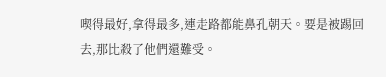喫得最好,拿得最多,連走路都能鼻孔朝天。要是被踢回去,那比殺了他們還難受。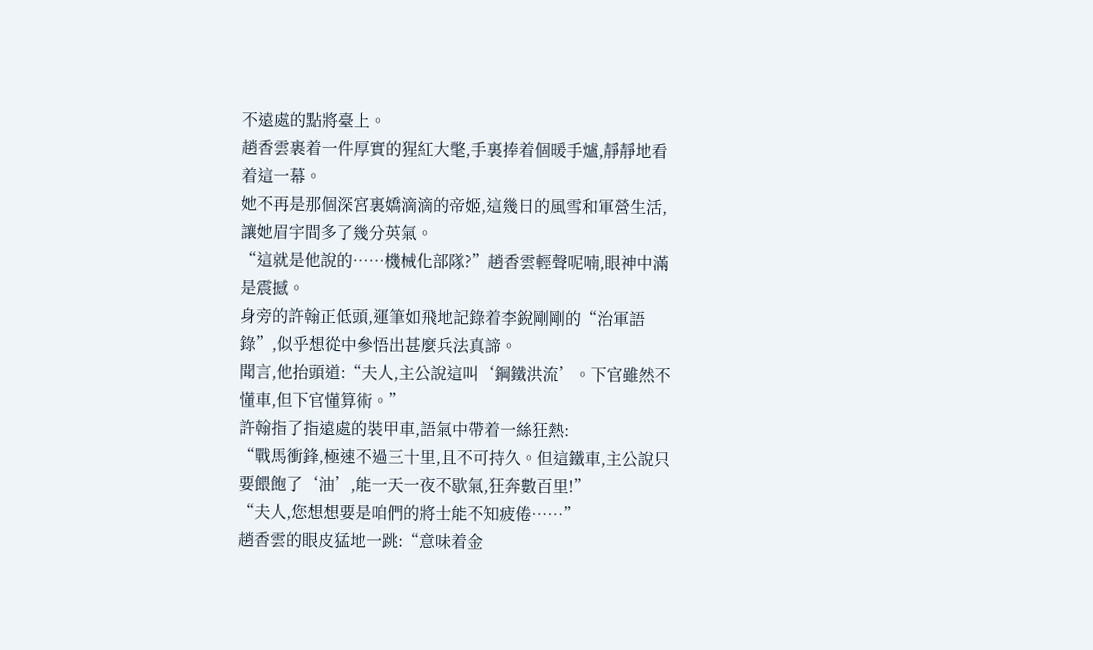不遠處的點將臺上。
趙香雲裹着一件厚實的猩紅大氅,手裏捧着個暖手爐,靜靜地看着這一幕。
她不再是那個深宮裏嬌滴滴的帝姬,這幾日的風雪和軍營生活,讓她眉宇間多了幾分英氣。
“這就是他說的……機械化部隊?”趙香雲輕聲呢喃,眼神中滿是震撼。
身旁的許翰正低頭,運筆如飛地記錄着李銳剛剛的“治軍語錄”,似乎想從中參悟出甚麼兵法真諦。
聞言,他抬頭道:“夫人,主公說這叫‘鋼鐵洪流’。下官雖然不懂車,但下官懂算術。”
許翰指了指遠處的裝甲車,語氣中帶着一絲狂熱:
“戰馬衝鋒,極速不過三十里,且不可持久。但這鐵車,主公說只要餵飽了‘油’,能一天一夜不歇氣,狂奔數百里!”
“夫人,您想想要是咱們的將士能不知疲倦……”
趙香雲的眼皮猛地一跳:“意味着金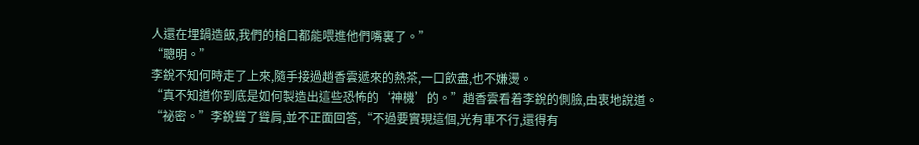人還在埋鍋造飯,我們的槍口都能喂進他們嘴裏了。”
“聰明。”
李銳不知何時走了上來,隨手接過趙香雲遞來的熱茶,一口飲盡,也不嫌燙。
“真不知道你到底是如何製造出這些恐怖的‘神機’的。”趙香雲看着李銳的側臉,由衷地說道。
“祕密。”李銳聳了聳肩,並不正面回答,“不過要實現這個,光有車不行,還得有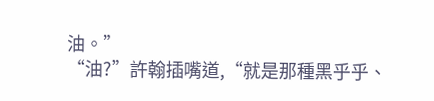油。”
“油?”許翰插嘴道,“就是那種黑乎乎、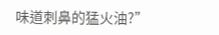味道刺鼻的猛火油?”